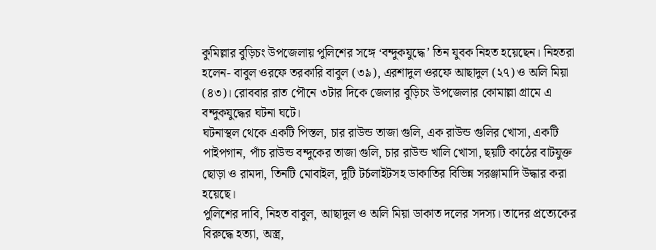কুমিল্লার বুড়িচং উপজেলায় পুলিশের সঙ্গে ‘বন্দুকযুদ্ধে’ তিন যুবক নিহত হয়েছেন। নিহতরা হলেন- বাবুল ওরফে তরকারি বাবুল (৩৯), এরশাদুল ওরফে আছাদুল (২৭) ও অলি মিয়া (৪৩)। রোববার রাত পৌনে ৩টার দিকে জেলার বুড়িচং উপজেলার কোমাল্লা গ্রামে এ বন্দুকযুদ্ধের ঘটনা ঘটে।
ঘটনাস্থল থেকে একটি পিস্তল, চার রাউন্ড তাজা গুলি, এক রাউন্ড গুলির খোসা, একটি পাইপগান, পাঁচ রাউন্ড বন্দুকের তাজা গুলি, চার রাউন্ড খালি খোসা, ছয়টি কাঠের বাটযুক্ত ছোড়া ও রামদা, তিনটি মোবাইল, দুটি টর্চলাইটসহ ডাকাতির বিভিন্ন সরঞ্জামাদি উদ্ধার করা হয়েছে।
পুলিশের দাবি, নিহত বাবুল, আছাদুল ও অলি মিয়া ডাকাত দলের সদস্য। তাদের প্রত্যেকের বিরুদ্ধে হত্যা, অস্ত্র,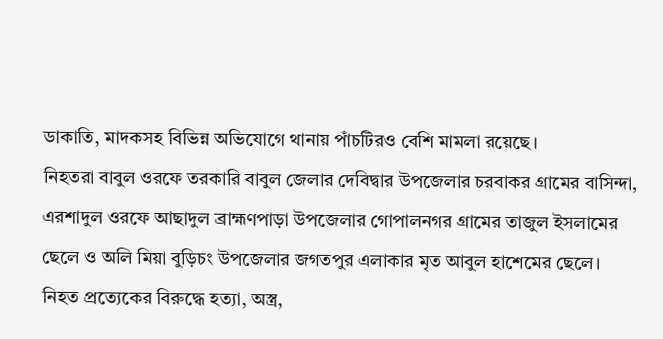ডাকাতি, মাদকসহ বিভিন্ন অভিযোগে থানায় পাঁচটিরও বেশি মামলা রয়েছে।
নিহতরা বাবুল ওরফে তরকারি বাবুল জেলার দেবিদ্বার উপজেলার চরবাকর গ্রামের বাসিন্দা, এরশাদুল ওরফে আছাদুল ব্রাহ্মণপাড়া উপজেলার গোপালনগর গ্রামের তাজুল ইসলামের ছেলে ও অলি মিয়া বুড়িচং উপজেলার জগতপুর এলাকার মৃত আবুল হাশেমের ছেলে।
নিহত প্রত্যেকের বিরুদ্ধে হত্যা, অস্ত্র,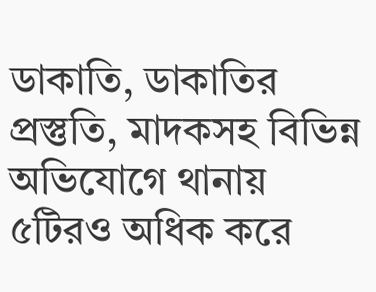ডাকাতি, ডাকাতির প্রস্তুতি, মাদকসহ বিভিন্ন অভিযোগে থানায় ৫টিরও অধিক করে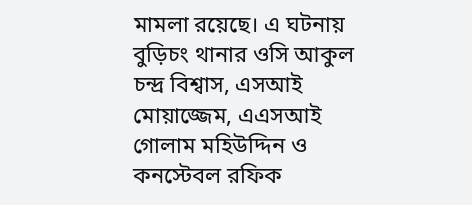মামলা রয়েছে। এ ঘটনায় বুড়িচং থানার ওসি আকুল চন্দ্র বিশ্বাস, এসআই মোয়াজ্জেম, এএসআই গোলাম মহিউদ্দিন ও কনস্টেবল রফিক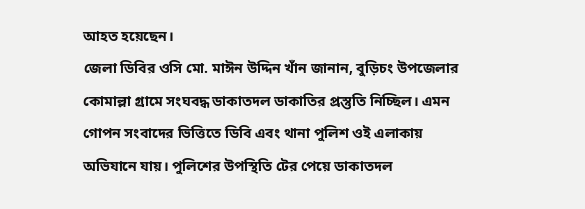আহত হয়েছেন।
জেলা ডিবির ওসি মো. মাঈন উদ্দিন খাঁন জানান, বুড়িচং উপজেলার কোমাল্লা গ্রামে সংঘবদ্ধ ডাকাতদল ডাকাতির প্রস্তুতি নিচ্ছিল। এমন গোপন সংবাদের ভিত্তিতে ডিবি এবং থানা পুলিশ ওই এলাকায় অভিযানে যায়। পুলিশের উপস্থিতি টের পেয়ে ডাকাতদল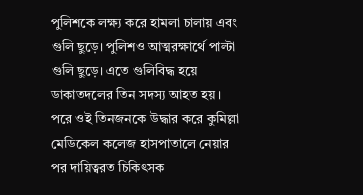পুলিশকে লক্ষ্য করে হামলা চালায় এবং গুলি ছুড়ে। পুলিশও আত্মরক্ষার্থে পাল্টা গুলি ছুড়ে। এতে গুলিবিদ্ধ হয়ে ডাকাতদলের তিন সদস্য আহত হয়।
পরে ওই তিনজনকে উদ্ধার করে কুমিল্লা মেডিকেল কলেজ হাসপাতালে নেয়ার পর দায়িত্বরত চিকিৎসক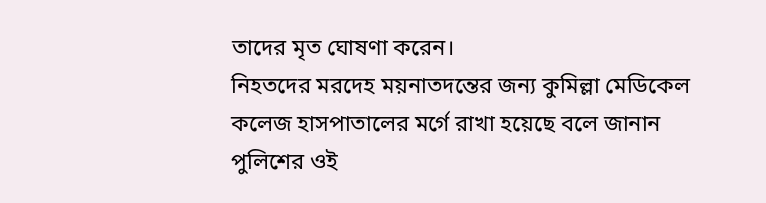তাদের মৃত ঘোষণা করেন।
নিহতদের মরদেহ ময়নাতদন্তের জন্য কুমিল্লা মেডিকেল কলেজ হাসপাতালের মর্গে রাখা হয়েছে বলে জানান পুলিশের ওই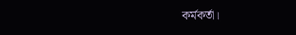কর্মকর্তা।